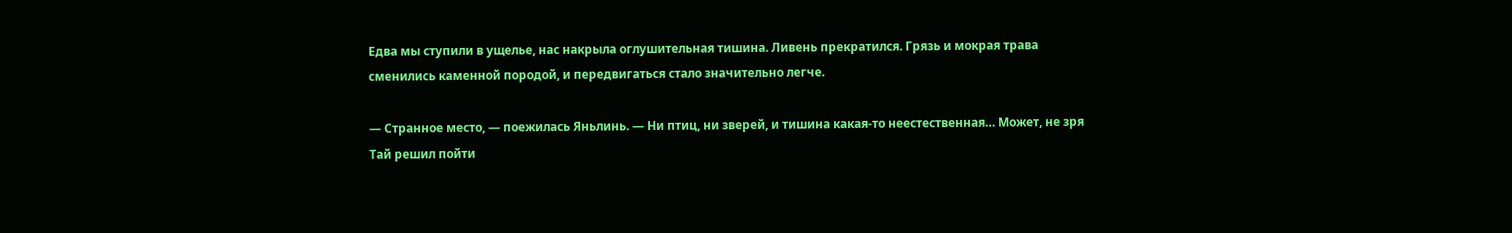Едва мы ступили в ущелье, нас накрыла оглушительная тишина. Ливень прекратился. Грязь и мокрая трава сменились каменной породой, и передвигаться стало значительно легче.

— Странное место, — поежилась Яньлинь. — Ни птиц, ни зверей, и тишина какая-то неестественная… Может, не зря Тай решил пойти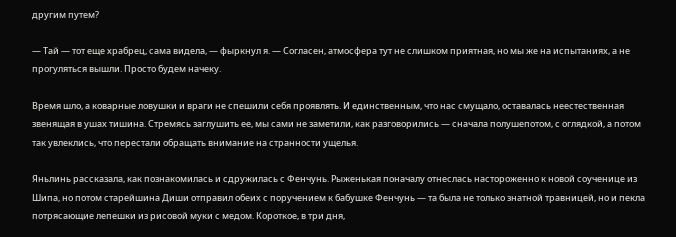другим путем?

— Тай — тот еще храбрец, сама видела, — фыркнул я. — Согласен, атмосфера тут не слишком приятная, но мы же на испытаниях, а не прогуляться вышли. Просто будем начеку.

Время шло, а коварные ловушки и враги не спешили себя проявлять. И единственным, что нас смущало, оставалась неестественная звенящая в ушах тишина. Стремясь заглушить ее, мы сами не заметили, как разговорились — сначала полушепотом, с оглядкой, а потом так увлеклись, что перестали обращать внимание на странности ущелья.

Яньлинь рассказала, как познакомилась и сдружилась с Фенчунь. Рыженькая поначалу отнеслась настороженно к новой соученице из Шипа, но потом старейшина Диши отправил обеих с поручением к бабушке Фенчунь — та была не только знатной травницей, но и пекла потрясающие лепешки из рисовой муки с медом. Короткое, в три дня,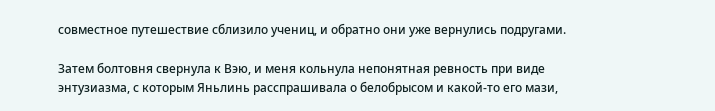совместное путешествие сблизило учениц, и обратно они уже вернулись подругами.

Затем болтовня свернула к Вэю, и меня кольнула непонятная ревность при виде энтузиазма, с которым Яньлинь расспрашивала о белобрысом и какой-то его мази,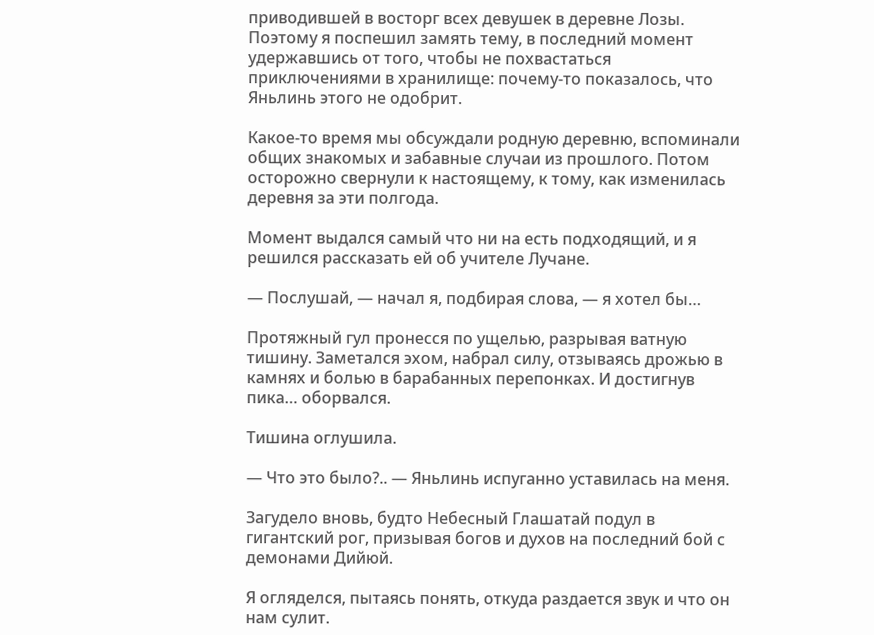приводившей в восторг всех девушек в деревне Лозы. Поэтому я поспешил замять тему, в последний момент удержавшись от того, чтобы не похвастаться приключениями в хранилище: почему-то показалось, что Яньлинь этого не одобрит.

Какое-то время мы обсуждали родную деревню, вспоминали общих знакомых и забавные случаи из прошлого. Потом осторожно свернули к настоящему, к тому, как изменилась деревня за эти полгода.

Момент выдался самый что ни на есть подходящий, и я решился рассказать ей об учителе Лучане.

— Послушай, — начал я, подбирая слова, — я хотел бы…

Протяжный гул пронесся по ущелью, разрывая ватную тишину. Заметался эхом, набрал силу, отзываясь дрожью в камнях и болью в барабанных перепонках. И достигнув пика… оборвался.

Тишина оглушила.

— Что это было?.. — Яньлинь испуганно уставилась на меня.

Загудело вновь, будто Небесный Глашатай подул в гигантский рог, призывая богов и духов на последний бой с демонами Дийюй.

Я огляделся, пытаясь понять, откуда раздается звук и что он нам сулит.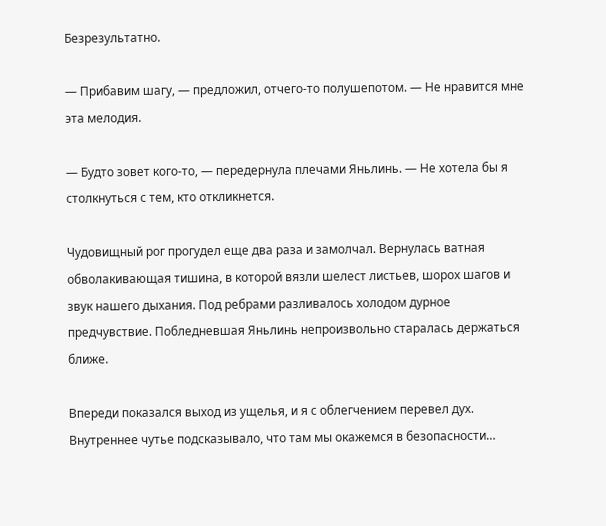Безрезультатно.

— Прибавим шагу, — предложил, отчего-то полушепотом. — Не нравится мне эта мелодия.

— Будто зовет кого-то, — передернула плечами Яньлинь. — Не хотела бы я столкнуться с тем, кто откликнется.

Чудовищный рог прогудел еще два раза и замолчал. Вернулась ватная обволакивающая тишина, в которой вязли шелест листьев, шорох шагов и звук нашего дыхания. Под ребрами разливалось холодом дурное предчувствие. Побледневшая Яньлинь непроизвольно старалась держаться ближе.

Впереди показался выход из ущелья, и я с облегчением перевел дух. Внутреннее чутье подсказывало, что там мы окажемся в безопасности…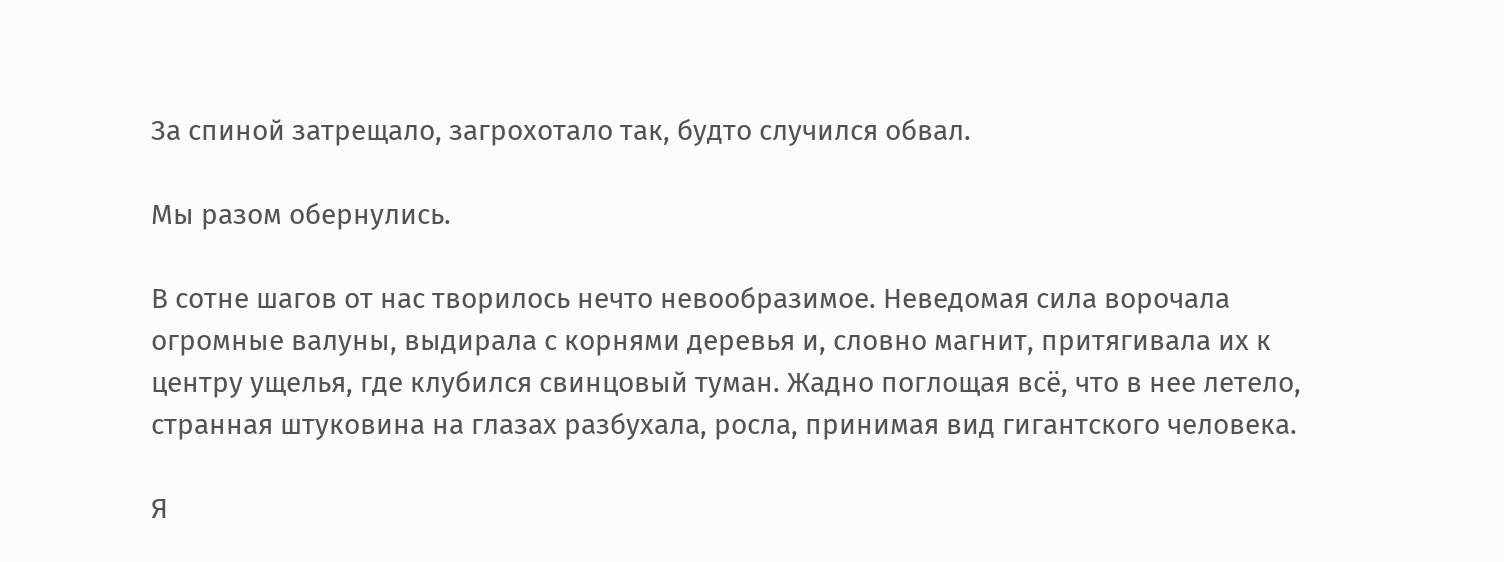За спиной затрещало, загрохотало так, будто случился обвал.

Мы разом обернулись.

В сотне шагов от нас творилось нечто невообразимое. Неведомая сила ворочала огромные валуны, выдирала с корнями деревья и, словно магнит, притягивала их к центру ущелья, где клубился свинцовый туман. Жадно поглощая всё, что в нее летело, странная штуковина на глазах разбухала, росла, принимая вид гигантского человека.

Я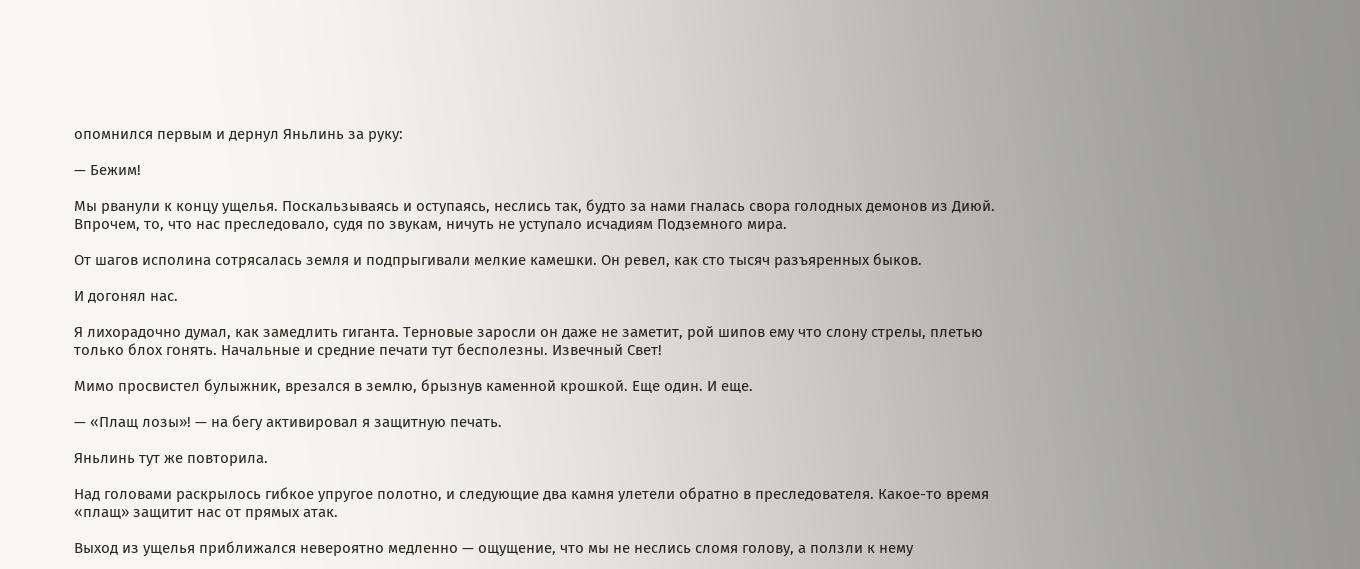опомнился первым и дернул Яньлинь за руку:

— Бежим!

Мы рванули к концу ущелья. Поскальзываясь и оступаясь, неслись так, будто за нами гналась свора голодных демонов из Диюй. Впрочем, то, что нас преследовало, судя по звукам, ничуть не уступало исчадиям Подземного мира.

От шагов исполина сотрясалась земля и подпрыгивали мелкие камешки. Он ревел, как сто тысяч разъяренных быков.

И догонял нас.

Я лихорадочно думал, как замедлить гиганта. Терновые заросли он даже не заметит, рой шипов ему что слону стрелы, плетью только блох гонять. Начальные и средние печати тут бесполезны. Извечный Свет!

Мимо просвистел булыжник, врезался в землю, брызнув каменной крошкой. Еще один. И еще.

— «Плащ лозы»! — на бегу активировал я защитную печать.

Яньлинь тут же повторила.

Над головами раскрылось гибкое упругое полотно, и следующие два камня улетели обратно в преследователя. Какое-то время «плащ» защитит нас от прямых атак.

Выход из ущелья приближался невероятно медленно — ощущение, что мы не неслись сломя голову, а ползли к нему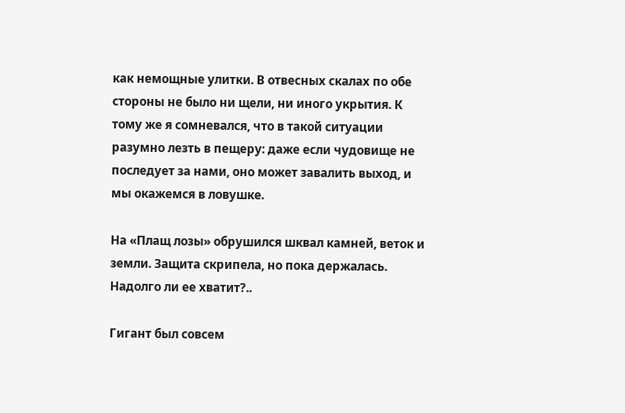как немощные улитки. В отвесных скалах по обе стороны не было ни щели, ни иного укрытия. К тому же я сомневался, что в такой ситуации разумно лезть в пещеру: даже если чудовище не последует за нами, оно может завалить выход, и мы окажемся в ловушке.

На «Плащ лозы» обрушился шквал камней, веток и земли. Защита скрипела, но пока держалась. Надолго ли ее хватит?..

Гигант был совсем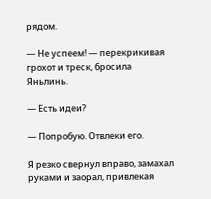рядом.

— Не успеем! — перекрикивая грохот и треск, бросила Яньлинь.

— Есть идеи?

— Попробую. Отвлеки его.

Я резко свернул вправо, замахал руками и заорал, привлекая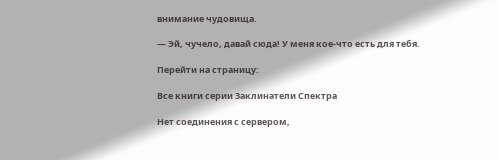внимание чудовища.

— Эй, чучело, давай сюда! У меня кое-что есть для тебя.

Перейти на страницу:

Все книги серии Заклинатели Спектра

Нет соединения с сервером,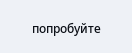попробуйте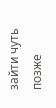зайти чуть позже